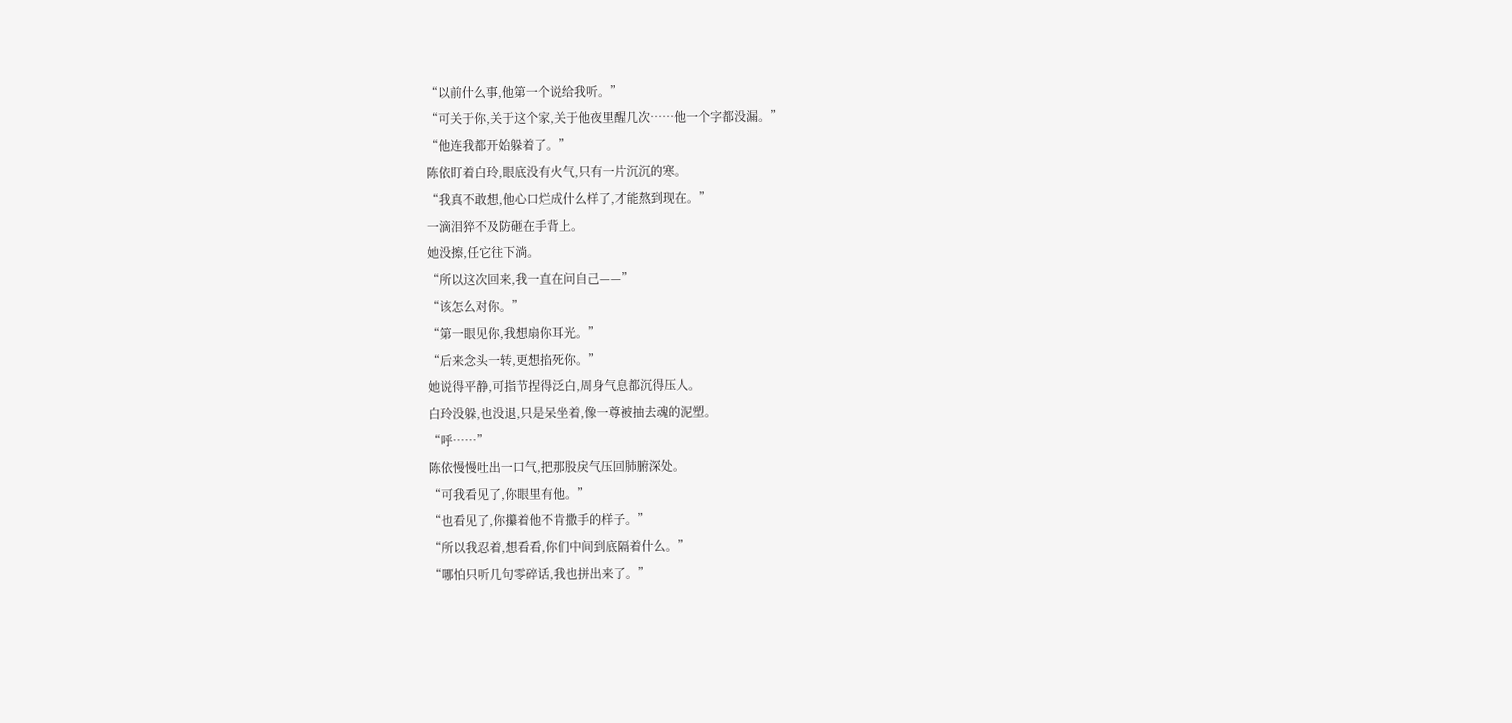“以前什么事,他第一个说给我听。”
“可关于你,关于这个家,关于他夜里醒几次……他一个字都没漏。”
“他连我都开始躲着了。”
陈依盯着白玲,眼底没有火气,只有一片沉沉的寒。
“我真不敢想,他心口烂成什么样了,才能熬到现在。”
一滴泪猝不及防砸在手背上。
她没擦,任它往下淌。
“所以这次回来,我一直在问自己——”
“该怎么对你。”
“第一眼见你,我想扇你耳光。”
“后来念头一转,更想掐死你。”
她说得平静,可指节捏得泛白,周身气息都沉得压人。
白玲没躲,也没退,只是呆坐着,像一尊被抽去魂的泥塑。
“呼……”
陈依慢慢吐出一口气,把那股戾气压回肺腑深处。
“可我看见了,你眼里有他。”
“也看见了,你攥着他不肯撒手的样子。”
“所以我忍着,想看看,你们中间到底隔着什么。”
“哪怕只听几句零碎话,我也拼出来了。”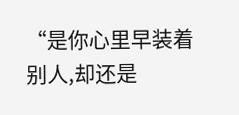“是你心里早装着别人,却还是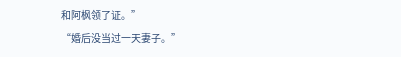和阿枫领了证。”
“婚后没当过一天妻子。”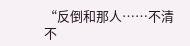“反倒和那人……不清不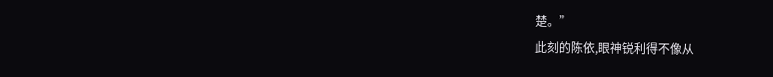楚。”
此刻的陈依,眼神锐利得不像从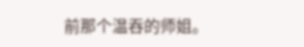前那个温吞的师姐。